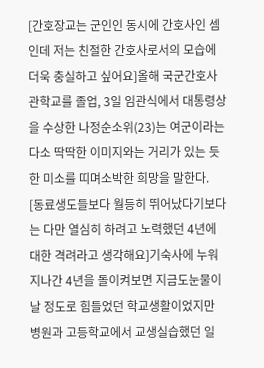[간호장교는 군인인 동시에 간호사인 셈인데 저는 친절한 간호사로서의 모습에 더욱 충실하고 싶어요]올해 국군간호사관학교를 졸업, 3일 임관식에서 대통령상을 수상한 나정순소위(23)는 여군이라는 다소 딱딱한 이미지와는 거리가 있는 듯한 미소를 띠며소박한 희망을 말한다.
[동료생도들보다 월등히 뛰어났다기보다는 다만 열심히 하려고 노력했던 4년에 대한 격려라고 생각해요]기숙사에 누워 지나간 4년을 돌이켜보면 지금도눈물이 날 정도로 힘들었던 학교생활이었지만 병원과 고등학교에서 교생실습했던 일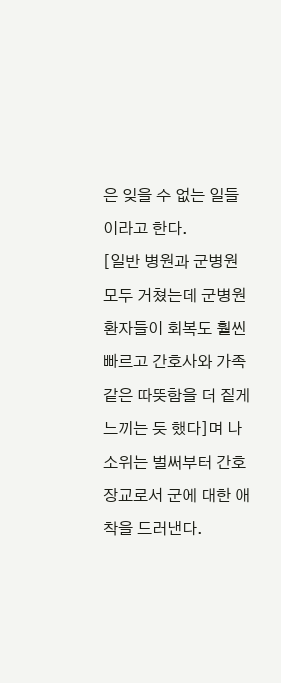은 잊을 수 없는 일들이라고 한다.
[일반 병원과 군병원 모두 거쳤는데 군병원 환자들이 회복도 훨씬 빠르고 간호사와 가족같은 따뜻함을 더 짙게 느끼는 듯 했다]며 나소위는 벌써부터 간호장교로서 군에 대한 애착을 드러낸다.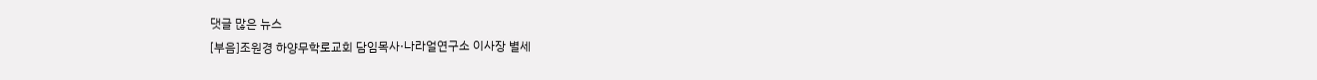댓글 많은 뉴스
[부음]조원경 하양무학로교회 담임목사·나라얼연구소 이사장 별세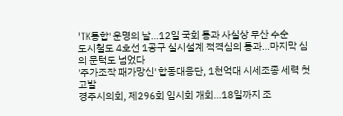'TK통합' 운명의 날…12일 국회 통과 사실상 무산 수순
도시철도 4호선 1공구 실시설계 적격심의 통과…마지막 심의 문턱도 넘었다
'주가조작 패가망신' 합동대응단, 1천억대 시세조종 세력 첫 고발
경주시의회, 제296회 임시회 개회…18일까지 조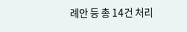례안 등 총 14건 처리